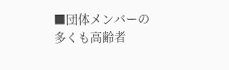■団体メンバーの多くも高齢者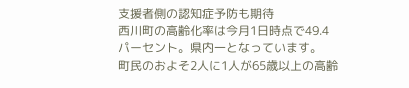支援者側の認知症予防も期待
西川町の高齢化率は今月1日時点で49.4パーセント。県内一となっています。
町民のおよそ2人に1人が65歳以上の高齢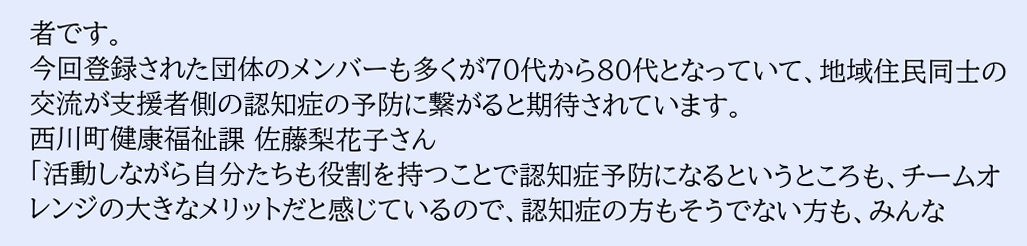者です。
今回登録された団体のメンバーも多くが70代から80代となっていて、地域住民同士の交流が支援者側の認知症の予防に繋がると期待されています。
西川町健康福祉課 佐藤梨花子さん
「活動しながら自分たちも役割を持つことで認知症予防になるというところも、チームオレンジの大きなメリットだと感じているので、認知症の方もそうでない方も、みんな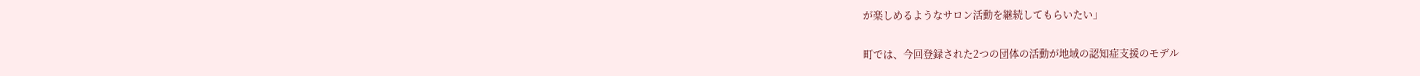が楽しめるようなサロン活動を継続してもらいたい」

町では、今回登録された2つの団体の活動が地域の認知症支援のモデル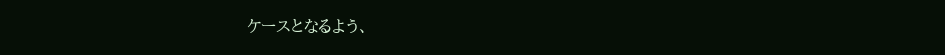ケースとなるよう、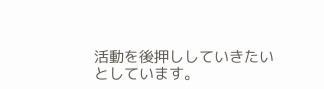活動を後押ししていきたいとしています。